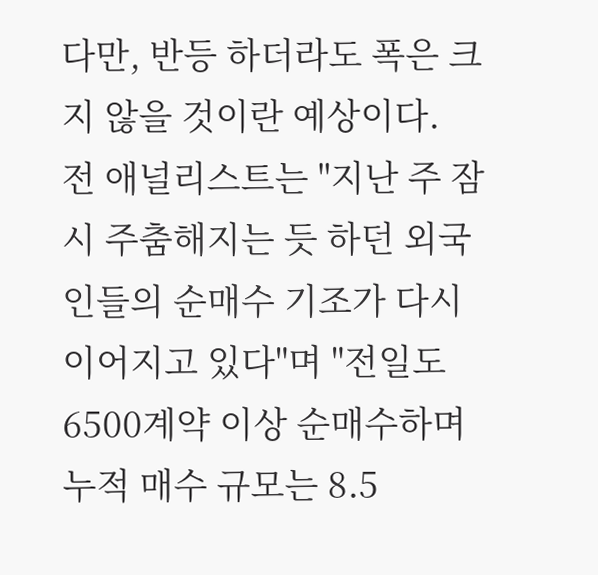다만, 반등 하더라도 폭은 크지 않을 것이란 예상이다.
전 애널리스트는 "지난 주 잠시 주춤해지는 듯 하던 외국인들의 순매수 기조가 다시 이어지고 있다"며 "전일도 6500계약 이상 순매수하며 누적 매수 규모는 8.5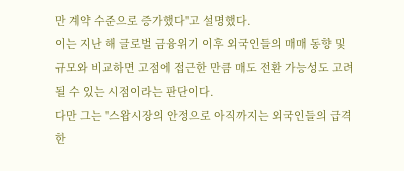만 계약 수준으로 증가했다"고 설명했다.
이는 지난 해 글로벌 금융위기 이후 외국인들의 매매 동향 및 규모와 비교하면 고점에 접근한 만큼 매도 전환 가능성도 고려될 수 있는 시점이라는 판단이다.
다만 그는 "스왑시장의 안정으로 아직까지는 외국인들의 급격한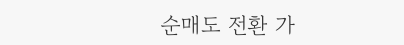순매도 전환 가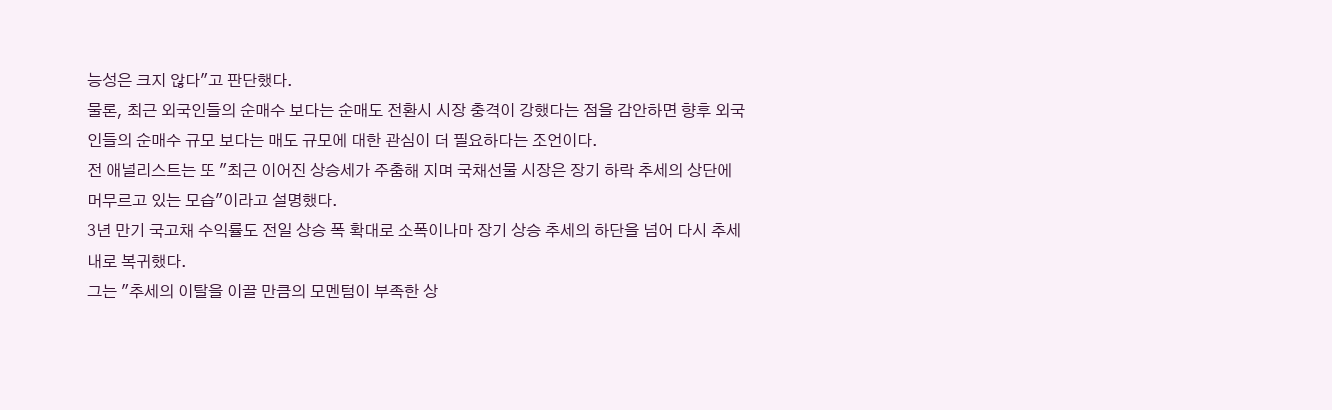능성은 크지 않다"고 판단했다.
물론, 최근 외국인들의 순매수 보다는 순매도 전환시 시장 충격이 강했다는 점을 감안하면 향후 외국인들의 순매수 규모 보다는 매도 규모에 대한 관심이 더 필요하다는 조언이다.
전 애널리스트는 또 "최근 이어진 상승세가 주춤해 지며 국채선물 시장은 장기 하락 추세의 상단에 머무르고 있는 모습"이라고 설명했다.
3년 만기 국고채 수익률도 전일 상승 폭 확대로 소폭이나마 장기 상승 추세의 하단을 넘어 다시 추세내로 복귀했다.
그는 "추세의 이탈을 이끌 만큼의 모멘텀이 부족한 상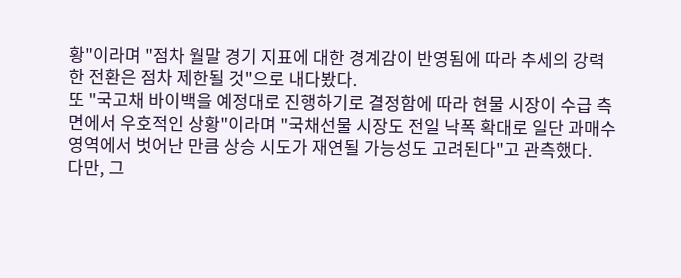황"이라며 "점차 월말 경기 지표에 대한 경계감이 반영됨에 따라 추세의 강력한 전환은 점차 제한될 것"으로 내다봤다.
또 "국고채 바이백을 예정대로 진행하기로 결정함에 따라 현물 시장이 수급 측면에서 우호적인 상황"이라며 "국채선물 시장도 전일 낙폭 확대로 일단 과매수 영역에서 벗어난 만큼 상승 시도가 재연될 가능성도 고려된다"고 관측했다.
다만, 그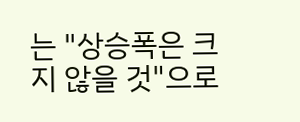는 "상승폭은 크지 않을 것"으로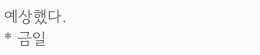예상했다.
* 금일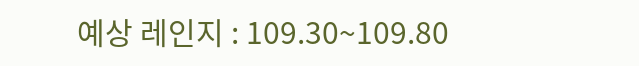예상 레인지 : 109.30~109.80